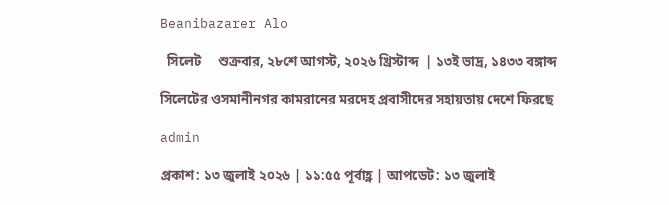Beanibazarer Alo

  সিলেট     শুক্রবার, ২৮শে আগস্ট, ২০২৬ খ্রিস্টাব্দ  | ১৩ই ভাদ্র, ১৪৩৩ বঙ্গাব্দ

সিলেটের ওসমানীনগর কামরানের মরদেহ প্রবাসীদের সহায়তায় দেশে ফিরছে

admin

প্রকাশ: ১৩ জুলাই ২০২৬ | ১১:৫৫ পূর্বাহ্ণ | আপডেট: ১৩ জুলাই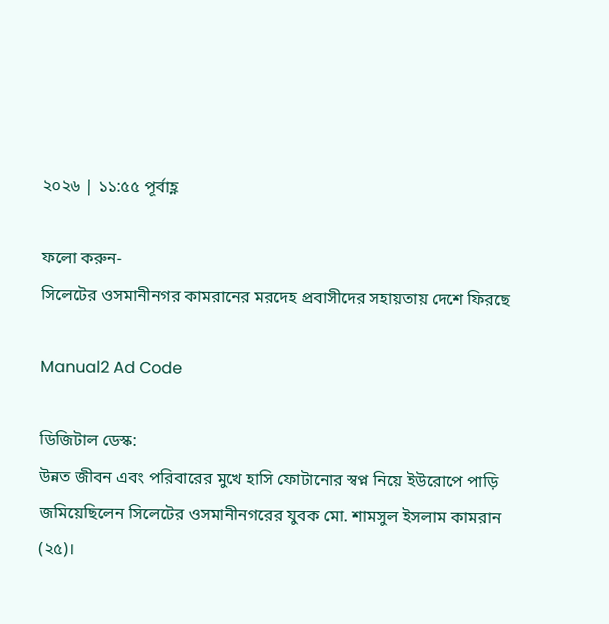২০২৬ | ১১:৫৫ পূর্বাহ্ণ

ফলো করুন-
সিলেটের ওসমানীনগর কামরানের মরদেহ প্রবাসীদের সহায়তায় দেশে ফিরছে

Manual2 Ad Code

ডিজিটাল ডেস্ক:
উন্নত জীবন এবং পরিবারের মুখে হাসি ফোটানোর স্বপ্ন নিয়ে ইউরোপে পাড়ি জমিয়েছিলেন সিলেটের ওসমানীনগরের যুবক মো. শামসুল ইসলাম কামরান (২৫)।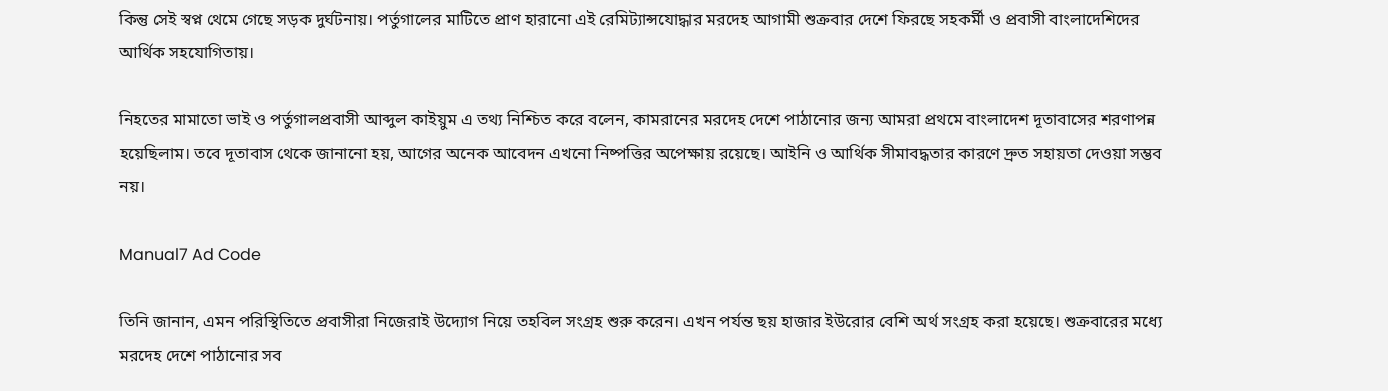কিন্তু সেই স্বপ্ন থেমে গেছে সড়ক দুর্ঘটনায়। পর্তুগালের মাটিতে প্রাণ হারানো এই রেমিট্যান্সযোদ্ধার মরদেহ আগামী শুক্রবার দেশে ফিরছে সহকর্মী ও প্রবাসী বাংলাদেশিদের আর্থিক সহযোগিতায়।

নিহতের মামাতো ভাই ও পর্তুগালপ্রবাসী আব্দুল কাইয়ুম এ তথ্য নিশ্চিত করে বলেন, কামরানের মরদেহ দেশে পাঠানোর জন্য আমরা প্রথমে বাংলাদেশ দূতাবাসের শরণাপন্ন হয়েছিলাম। তবে দূতাবাস থেকে জানানো হয়, আগের অনেক আবেদন এখনো নিষ্পত্তির অপেক্ষায় রয়েছে। আইনি ও আর্থিক সীমাবদ্ধতার কারণে দ্রুত সহায়তা দেওয়া সম্ভব নয়।

Manual7 Ad Code

তিনি জানান, এমন পরিস্থিতিতে প্রবাসীরা নিজেরাই উদ্যোগ নিয়ে তহবিল সংগ্রহ শুরু করেন। এখন পর্যন্ত ছয় হাজার ইউরোর বেশি অর্থ সংগ্রহ করা হয়েছে। শুক্রবারের মধ্যে মরদেহ দেশে পাঠানোর সব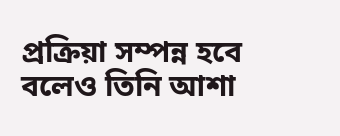প্রক্রিয়া সম্পন্ন হবে বলেও তিনি আশা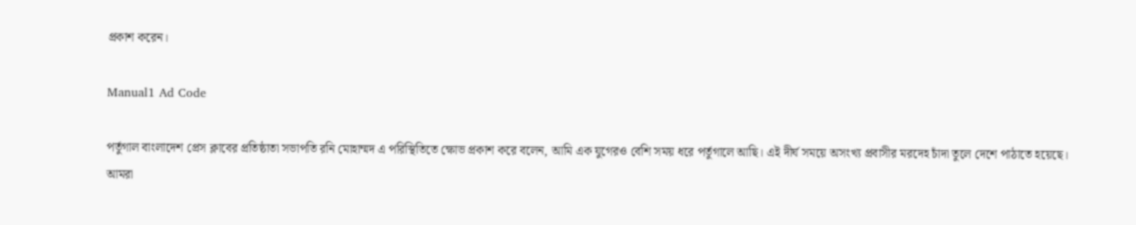প্রকাশ করেন।

Manual1 Ad Code

পর্তুগাল বাংলাদেশ প্রেস ক্লাবের প্রতিষ্ঠাতা সভাপতি রনি মোহাম্মদ এ পরিস্থিতিতে ক্ষোভ প্রকাশ করে বলেন, আমি এক যুগেরও বেশি সময় ধরে পর্তুগালে আছি। এই দীর্ঘ সময়ে অসংখ্য প্রবাসীর মরদেহ চাঁদা তুলে দেশে পাঠাতে হয়েছে। আমরা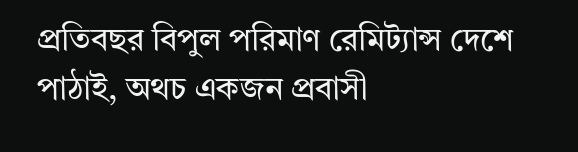প্রতিবছর বিপুল পরিমাণ রেমিট্যান্স দেশে পাঠাই, অথচ একজন প্রবাসী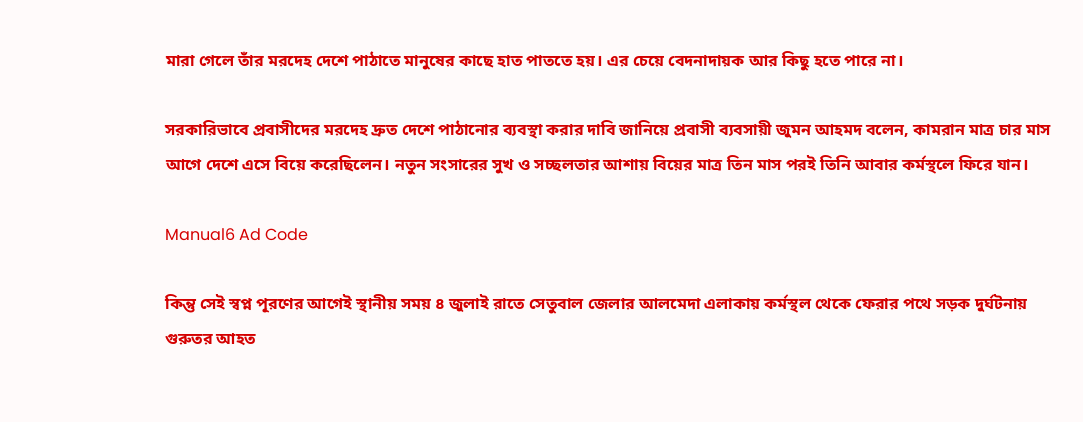মারা গেলে তাঁর মরদেহ দেশে পাঠাতে মানুষের কাছে হাত পাততে হয়। এর চেয়ে বেদনাদায়ক আর কিছু হতে পারে না।

সরকারিভাবে প্রবাসীদের মরদেহ দ্রুত দেশে পাঠানোর ব্যবস্থা করার দাবি জানিয়ে প্রবাসী ব্যবসায়ী জুমন আহমদ বলেন, কামরান মাত্র চার মাস আগে দেশে এসে বিয়ে করেছিলেন। নতুন সংসারের সুখ ও সচ্ছলতার আশায় বিয়ের মাত্র তিন মাস পরই তিনি আবার কর্মস্থলে ফিরে যান।

Manual6 Ad Code

কিন্তু সেই স্বপ্ন পূরণের আগেই স্থানীয় সময় ৪ জুলাই রাতে সেতুবাল জেলার আলমেদা এলাকায় কর্মস্থল থেকে ফেরার পথে সড়ক দুর্ঘটনায় গুরুতর আহত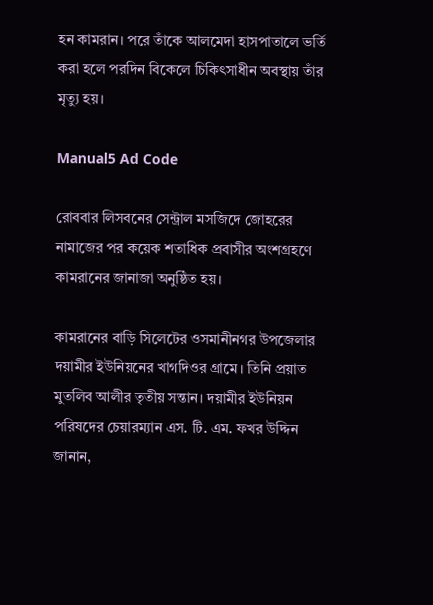হন কামরান। পরে তাঁকে আলমেদা হাসপাতালে ভর্তি করা হলে পরদিন বিকেলে চিকিৎসাধীন অবস্থায় তাঁর মৃত্যু হয়।

Manual5 Ad Code

রোববার লিসবনের সেন্ট্রাল মসজিদে জোহরের নামাজের পর কয়েক শতাধিক প্রবাসীর অংশগ্রহণে কামরানের জানাজা অনুষ্ঠিত হয়।

কামরানের বাড়ি সিলেটের ওসমানীনগর উপজেলার দয়ামীর ইউনিয়নের খাগদিওর গ্রামে। তিনি প্রয়াত মুতলিব আলীর তৃতীয় সন্তান। দয়ামীর ইউনিয়ন পরিষদের চেয়ারম্যান এস. টি. এম. ফখর উদ্দিন জানান,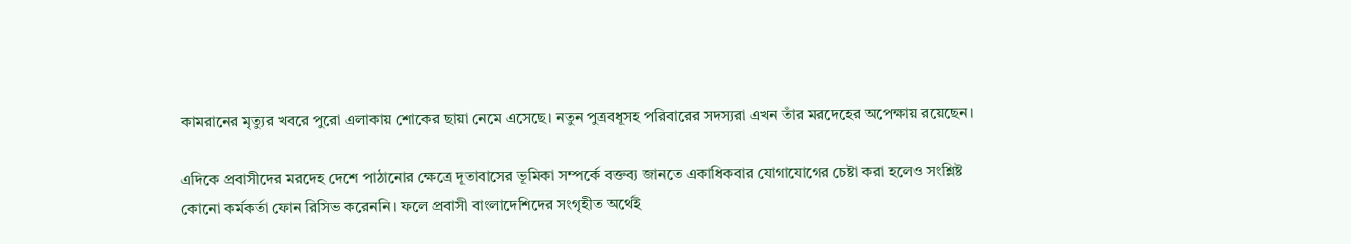কামরানের মৃত্যুর খবরে পুরো এলাকায় শোকের ছায়া নেমে এসেছে। নতুন পুত্রবধূসহ পরিবারের সদস্যরা এখন তাঁর মরদেহের অপেক্ষায় রয়েছেন।

এদিকে প্রবাসীদের মরদেহ দেশে পাঠানোর ক্ষেত্রে দূতাবাসের ভূমিকা সম্পর্কে বক্তব্য জানতে একাধিকবার যোগাযোগের চেষ্টা করা হলেও সংশ্লিষ্ট কোনো কর্মকর্তা ফোন রিসিভ করেননি। ফলে প্রবাসী বাংলাদেশিদের সংগৃহীত অর্থেই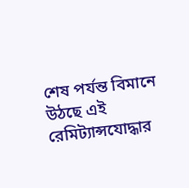শেষ পর্যন্ত বিমানে উঠছে এই রেমিট্যান্সযোদ্ধার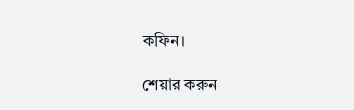কফিন।

শেয়ার করুন